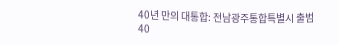40년 만의 대통합: 전남광주통합특별시 출범
40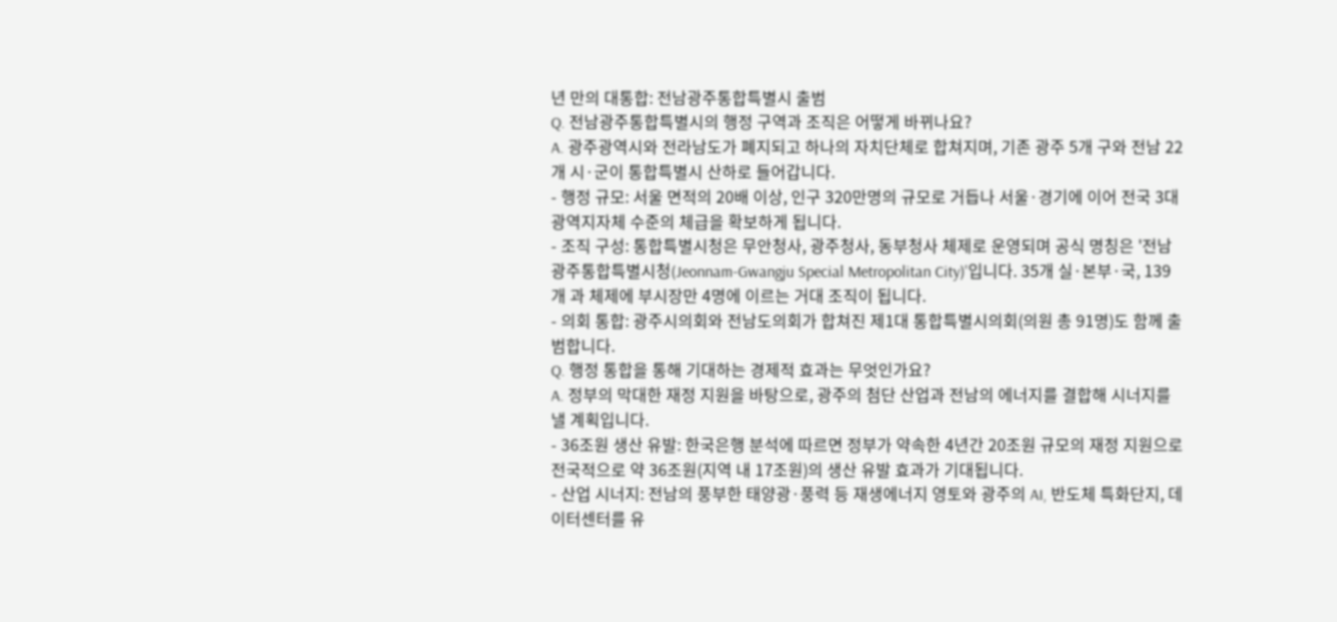년 만의 대통합: 전남광주통합특별시 출범
Q. 전남광주통합특별시의 행정 구역과 조직은 어떻게 바뀌나요?
A. 광주광역시와 전라남도가 폐지되고 하나의 자치단체로 합쳐지며, 기존 광주 5개 구와 전남 22개 시·군이 통합특별시 산하로 들어갑니다.
- 행정 규모: 서울 면적의 20배 이상, 인구 320만명의 규모로 거듭나 서울·경기에 이어 전국 3대 광역지자체 수준의 체급을 확보하게 됩니다.
- 조직 구성: 통합특별시청은 무안청사, 광주청사, 동부청사 체제로 운영되며 공식 명칭은 '전남광주통합특별시청(Jeonnam-Gwangju Special Metropolitan City)'입니다. 35개 실·본부·국, 139개 과 체제에 부시장만 4명에 이르는 거대 조직이 됩니다.
- 의회 통합: 광주시의회와 전남도의회가 합쳐진 제1대 통합특별시의회(의원 총 91명)도 함께 출범합니다.
Q. 행정 통합을 통해 기대하는 경제적 효과는 무엇인가요?
A. 정부의 막대한 재정 지원을 바탕으로, 광주의 첨단 산업과 전남의 에너지를 결합해 시너지를 낼 계획입니다.
- 36조원 생산 유발: 한국은행 분석에 따르면 정부가 약속한 4년간 20조원 규모의 재정 지원으로 전국적으로 약 36조원(지역 내 17조원)의 생산 유발 효과가 기대됩니다.
- 산업 시너지: 전남의 풍부한 태양광·풍력 등 재생에너지 영토와 광주의 AI, 반도체 특화단지, 데이터센터를 유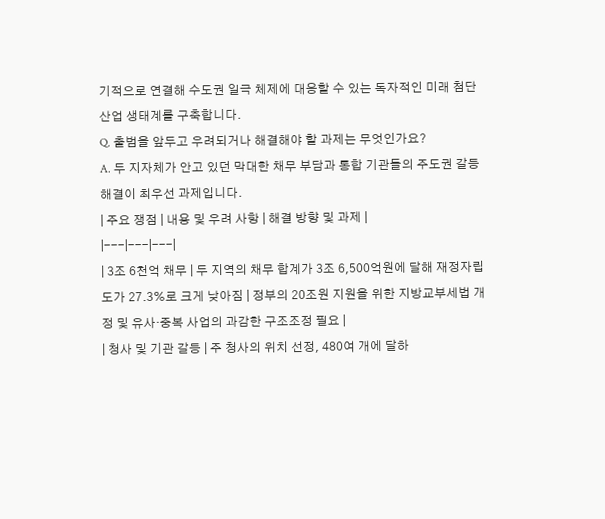기적으로 연결해 수도권 일극 체제에 대응할 수 있는 독자적인 미래 첨단산업 생태계를 구축합니다.
Q. 출범을 앞두고 우려되거나 해결해야 할 과제는 무엇인가요?
A. 두 지자체가 안고 있던 막대한 채무 부담과 통합 기관들의 주도권 갈등 해결이 최우선 과제입니다.
| 주요 쟁점 | 내용 및 우려 사항 | 해결 방향 및 과제 |
|---|---|---|
| 3조 6천억 채무 | 두 지역의 채무 합계가 3조 6,500억원에 달해 재정자립도가 27.3%로 크게 낮아짐 | 정부의 20조원 지원을 위한 지방교부세법 개정 및 유사·중복 사업의 과감한 구조조정 필요 |
| 청사 및 기관 갈등 | 주 청사의 위치 선정, 480여 개에 달하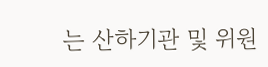는 산하기관 및 위원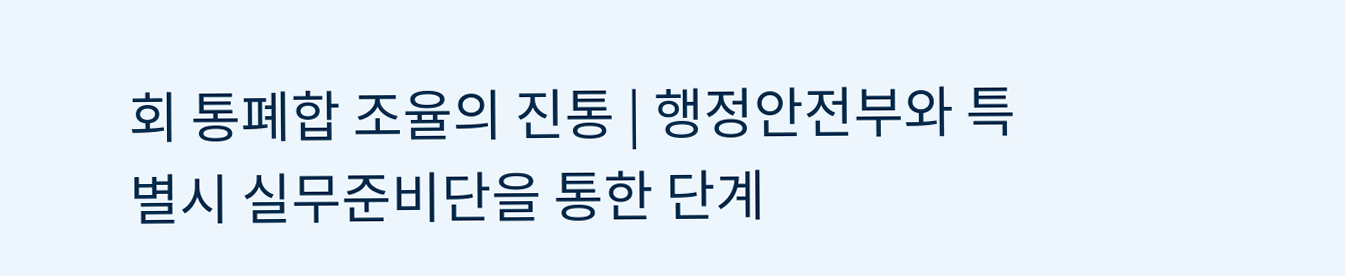회 통폐합 조율의 진통 | 행정안전부와 특별시 실무준비단을 통한 단계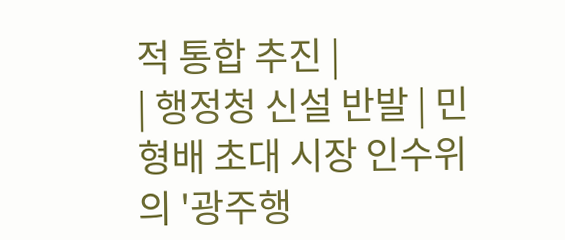적 통합 추진 |
| 행정청 신설 반발 | 민형배 초대 시장 인수위의 '광주행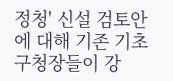정청' 신설 검토안에 대해 기존 기초구청장들이 강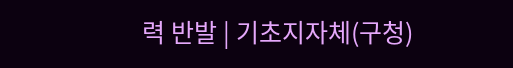력 반발 | 기초지자체(구청)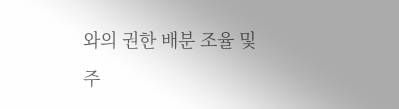와의 권한 배분 조율 및 주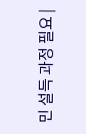민 설득 과정 필요 |